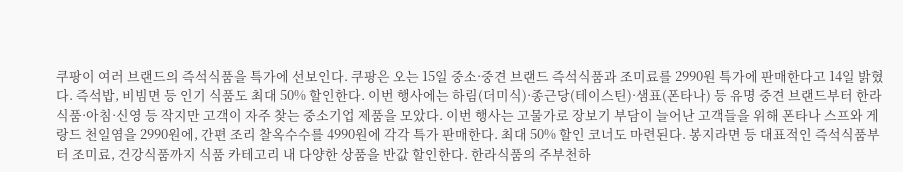쿠팡이 여러 브랜드의 즉석식품을 특가에 선보인다. 쿠팡은 오는 15일 중소·중견 브랜드 즉석식품과 조미료를 2990원 특가에 판매한다고 14일 밝혔다. 즉석밥, 비빔면 등 인기 식품도 최대 50% 할인한다. 이번 행사에는 하림(더미식)·종근당(테이스틴)·샘표(폰타나) 등 유명 중견 브랜드부터 한라식품·아침·신영 등 작지만 고객이 자주 찾는 중소기업 제품을 모았다. 이번 행사는 고물가로 장보기 부담이 늘어난 고객들을 위해 폰타나 스프와 게랑드 천일염을 2990원에, 간편 조리 찰옥수수를 4990원에 각각 특가 판매한다. 최대 50% 할인 코너도 마련된다. 봉지라면 등 대표적인 즉석식품부터 조미료, 건강식품까지 식품 카테고리 내 다양한 상품을 반값 할인한다. 한라식품의 주부천하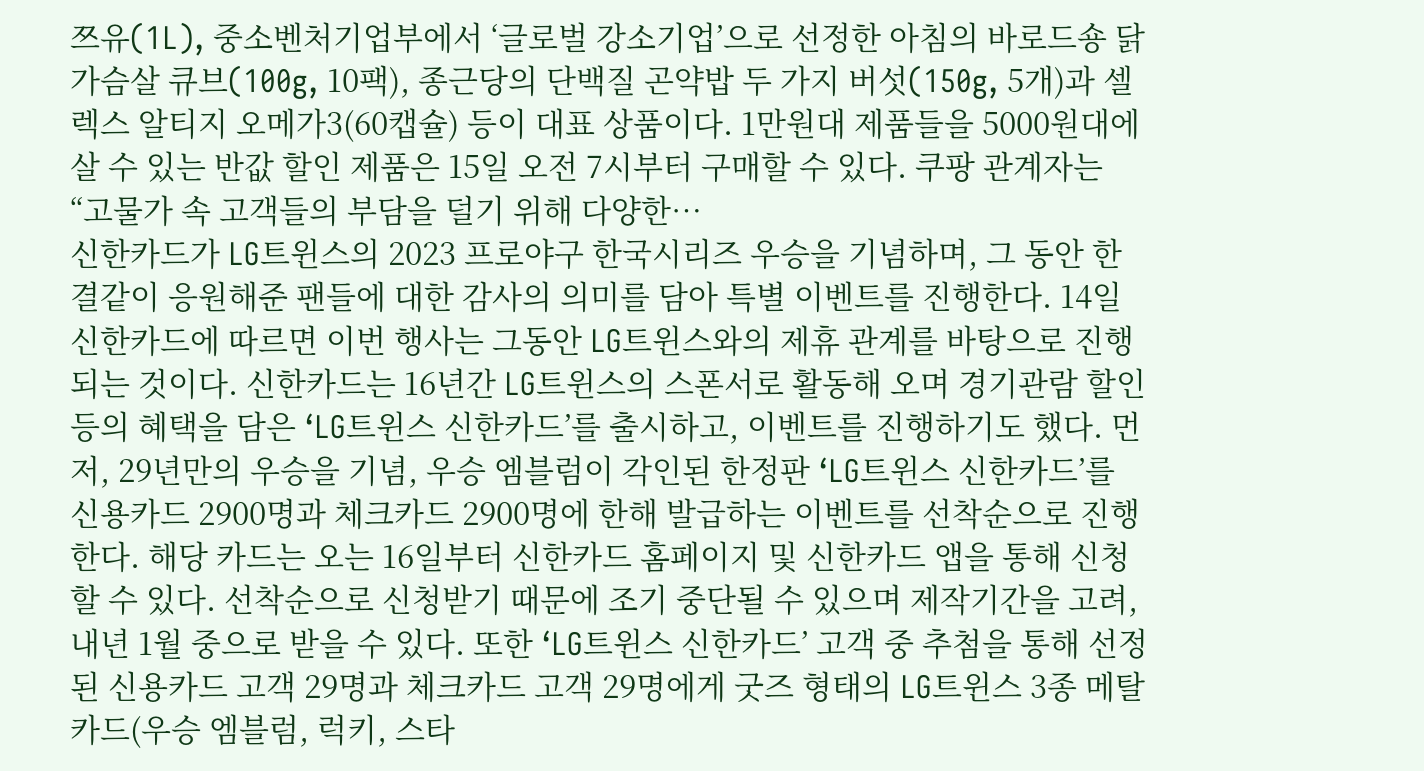쯔유(1L), 중소벤처기업부에서 ‘글로벌 강소기업’으로 선정한 아침의 바로드숑 닭가슴살 큐브(100g, 10팩), 종근당의 단백질 곤약밥 두 가지 버섯(150g, 5개)과 셀렉스 알티지 오메가3(60캡슐) 등이 대표 상품이다. 1만원대 제품들을 5000원대에 살 수 있는 반값 할인 제품은 15일 오전 7시부터 구매할 수 있다. 쿠팡 관계자는 “고물가 속 고객들의 부담을 덜기 위해 다양한…
신한카드가 LG트윈스의 2023 프로야구 한국시리즈 우승을 기념하며, 그 동안 한결같이 응원해준 팬들에 대한 감사의 의미를 담아 특별 이벤트를 진행한다. 14일 신한카드에 따르면 이번 행사는 그동안 LG트윈스와의 제휴 관계를 바탕으로 진행되는 것이다. 신한카드는 16년간 LG트윈스의 스폰서로 활동해 오며 경기관람 할인 등의 혜택을 담은 ‘LG트윈스 신한카드’를 출시하고, 이벤트를 진행하기도 했다. 먼저, 29년만의 우승을 기념, 우승 엠블럼이 각인된 한정판 ‘LG트윈스 신한카드’를 신용카드 2900명과 체크카드 2900명에 한해 발급하는 이벤트를 선착순으로 진행한다. 해당 카드는 오는 16일부터 신한카드 홈페이지 및 신한카드 앱을 통해 신청할 수 있다. 선착순으로 신청받기 때문에 조기 중단될 수 있으며 제작기간을 고려, 내년 1월 중으로 받을 수 있다. 또한 ‘LG트윈스 신한카드’ 고객 중 추첨을 통해 선정된 신용카드 고객 29명과 체크카드 고객 29명에게 굿즈 형태의 LG트윈스 3종 메탈카드(우승 엠블럼, 럭키, 스타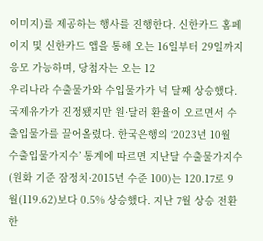이미지)를 제공하는 행사를 진행한다. 신한카드 홈페이지 및 신한카드 앱을 통해 오는 16일부터 29일까지 응모 가능하며, 당첨자는 오는 12
우리나라 수출물가와 수입물가가 넉 달째 상승했다. 국제유가가 진정됐지만 원·달러 환율이 오르면서 수출입물가를 끌어올렸다. 한국은행의 ‘2023년 10월 수출입물가지수’ 통계에 따르면 지난달 수출물가지수(원화 기준 잠정치·2015년 수준 100)는 120.17로 9월(119.62)보다 0.5% 상승했다. 지난 7월 상승 전환한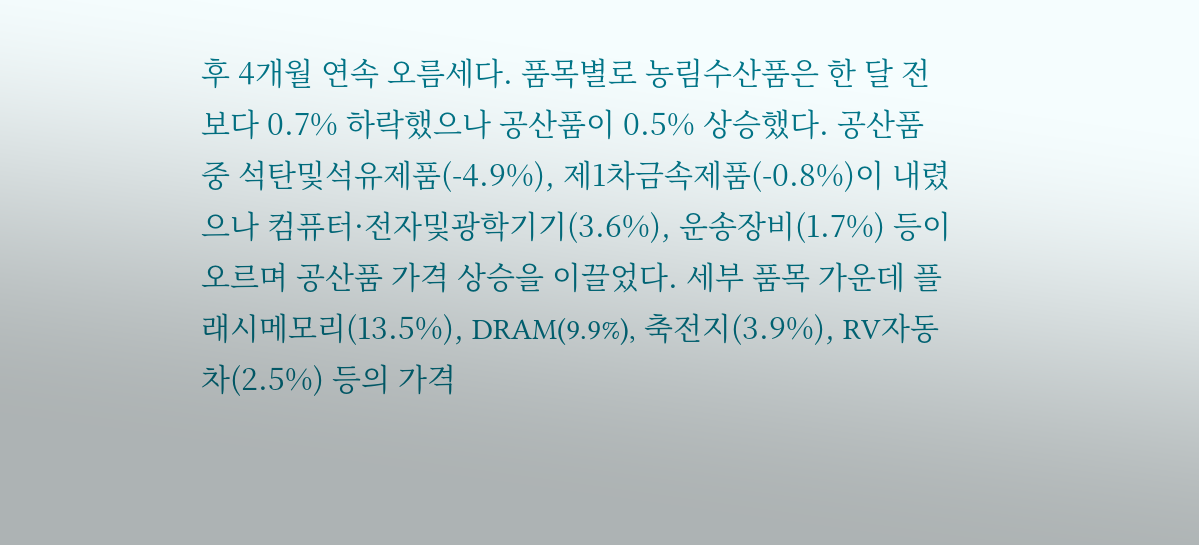후 4개월 연속 오름세다. 품목별로 농림수산품은 한 달 전보다 0.7% 하락했으나 공산품이 0.5% 상승했다. 공산품 중 석탄및석유제품(-4.9%), 제1차금속제품(-0.8%)이 내렸으나 컴퓨터·전자및광학기기(3.6%), 운송장비(1.7%) 등이 오르며 공산품 가격 상승을 이끌었다. 세부 품목 가운데 플래시메모리(13.5%), DRAM(9.9%), 축전지(3.9%), RV자동차(2.5%) 등의 가격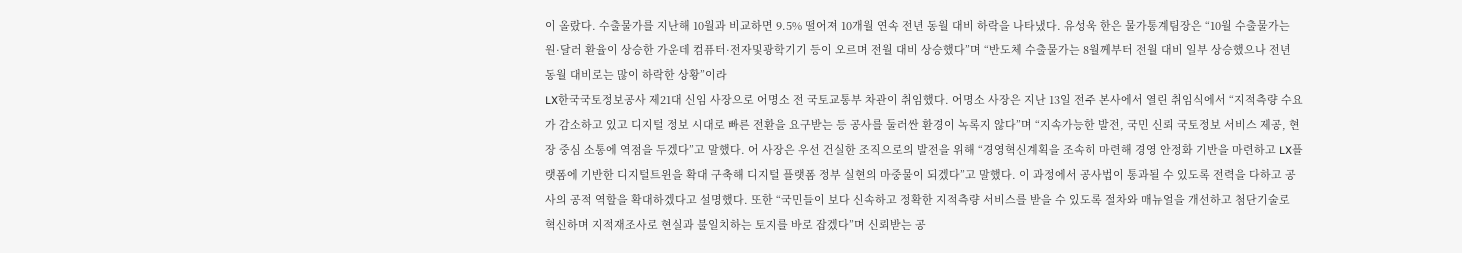이 올랐다. 수출물가를 지난해 10월과 비교하면 9.5% 떨어져 10개월 연속 전년 동월 대비 하락을 나타냈다. 유성욱 한은 물가통계팀장은 “10월 수출물가는 원·달러 환율이 상승한 가운데 컴퓨터·전자및광학기기 등이 오르며 전월 대비 상승했다”며 “반도체 수출물가는 8월께부터 전월 대비 일부 상승했으나 전년 동월 대비로는 많이 하락한 상황”이라
LX한국국토정보공사 제21대 신임 사장으로 어명소 전 국토교통부 차관이 취임했다. 어명소 사장은 지난 13일 전주 본사에서 열린 취임식에서 “지적측량 수요가 감소하고 있고 디지털 정보 시대로 빠른 전환을 요구받는 등 공사를 둘러싼 환경이 녹록지 않다”며 “지속가능한 발전, 국민 신뢰 국토정보 서비스 제공, 현장 중심 소통에 역점을 두겠다”고 말했다. 어 사장은 우선 건실한 조직으로의 발전을 위해 “경영혁신계획을 조속히 마련해 경영 안정화 기반을 마련하고 LX플랫폼에 기반한 디지털트윈을 확대 구축해 디지털 플랫폼 정부 실현의 마중물이 되겠다”고 말했다. 이 과정에서 공사법이 통과될 수 있도록 전력을 다하고 공사의 공적 역할을 확대하겠다고 설명했다. 또한 “국민들이 보다 신속하고 정확한 지적측량 서비스를 받을 수 있도록 절차와 매뉴얼을 개선하고 첨단기술로 혁신하며 지적재조사로 현실과 불일치하는 토지를 바로 잡겠다”며 신뢰받는 공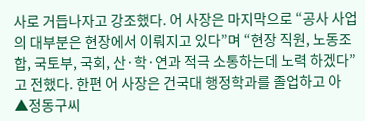사로 거듭나자고 강조했다. 어 사장은 마지막으로 “공사 사업의 대부분은 현장에서 이뤄지고 있다”며 “현장 직원, 노동조합, 국토부, 국회, 산·학·연과 적극 소통하는데 노력 하겠다”고 전했다. 한편 어 사장은 건국대 행정학과를 졸업하고 아
▲정동구씨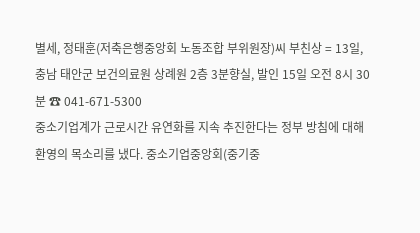별세, 정태훈(저축은행중앙회 노동조합 부위원장)씨 부친상 = 13일, 충남 태안군 보건의료원 상례원 2층 3분향실, 발인 15일 오전 8시 30분 ☎ 041-671-5300
중소기업계가 근로시간 유연화를 지속 추진한다는 정부 방침에 대해 환영의 목소리를 냈다. 중소기업중앙회(중기중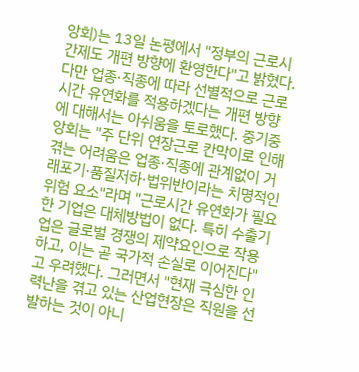앙회)는 13일 논평에서 "정부의 근로시간제도 개편 방향에 환영한다"고 밝혔다. 다만 업종·직종에 따라 선별적으로 근로시간 유연화를 적용하겠다는 개편 방향에 대해서는 아쉬움을 토로했다. 중기중앙회는 "주 단위 연장근로 칸막이로 인해 겪는 어려움은 업종·직종에 관계없이 거래포기·품질저하·법위반이라는 치명적인 위험 요소"라며 "근로시간 유연화가 필요한 기업은 대체방법이 없다. 특히 수출기업은 글로벌 경쟁의 제약요인으로 작용하고, 이는 곧 국가적 손실로 이어진다"고 우려했다. 그러면서 "현재 극심한 인력난을 겪고 있는 산업현장은 직원을 선발하는 것이 아니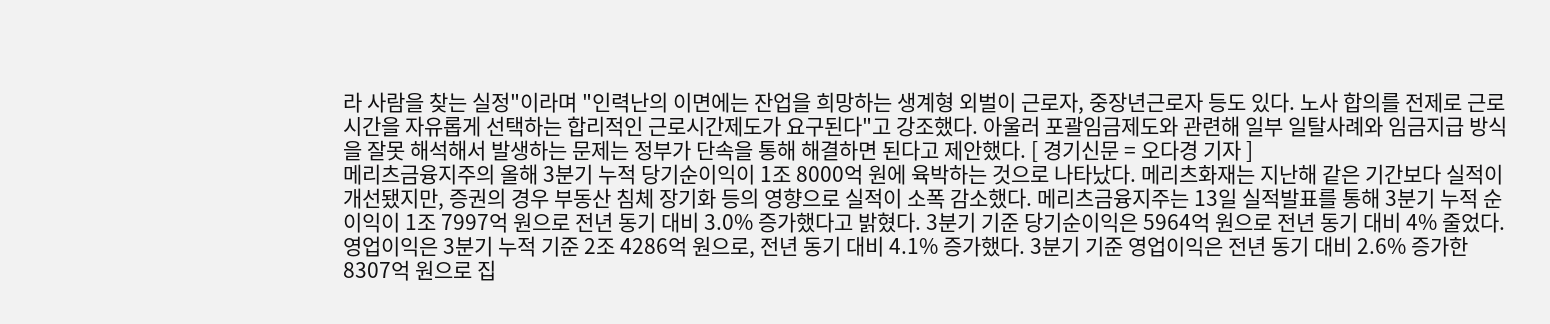라 사람을 찾는 실정"이라며 "인력난의 이면에는 잔업을 희망하는 생계형 외벌이 근로자, 중장년근로자 등도 있다. 노사 합의를 전제로 근로시간을 자유롭게 선택하는 합리적인 근로시간제도가 요구된다"고 강조했다. 아울러 포괄임금제도와 관련해 일부 일탈사례와 임금지급 방식을 잘못 해석해서 발생하는 문제는 정부가 단속을 통해 해결하면 된다고 제안했다. [ 경기신문 = 오다경 기자 ]
메리츠금융지주의 올해 3분기 누적 당기순이익이 1조 8000억 원에 육박하는 것으로 나타났다. 메리츠화재는 지난해 같은 기간보다 실적이 개선됐지만, 증권의 경우 부동산 침체 장기화 등의 영향으로 실적이 소폭 감소했다. 메리츠금융지주는 13일 실적발표를 통해 3분기 누적 순이익이 1조 7997억 원으로 전년 동기 대비 3.0% 증가했다고 밝혔다. 3분기 기준 당기순이익은 5964억 원으로 전년 동기 대비 4% 줄었다. 영업이익은 3분기 누적 기준 2조 4286억 원으로, 전년 동기 대비 4.1% 증가했다. 3분기 기준 영업이익은 전년 동기 대비 2.6% 증가한 8307억 원으로 집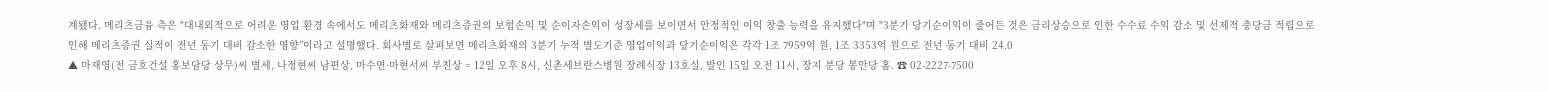계됐다. 메리츠금융 측은 "대내외적으로 어려운 영업 환경 속에서도 메리츠화재와 메리츠증권의 보험손익 및 순이자손익이 성장세를 보이면서 안정적인 이익 창출 능력을 유지했다"며 "3분기 당기순이익이 줄어든 것은 금리상승으로 인한 수수료 수익 감소 및 선제적 충당금 적립으로 인해 메리츠증권 실적이 전년 동기 대비 감소한 영향”이라고 설명했다. 회사별로 살펴보면 메리츠화재의 3분기 누적 별도기준 영업이익과 당기순이익은 각각 1조 7959억 원, 1조 3353억 원으로 전년 동기 대비 24.0
▲ 마재영(전 금호건설 홍보담당 상무)씨 별세, 나정현씨 남편상, 마수연·마현서씨 부친상 = 12일 오후 8시, 신촌세브란스병원 장례식장 13호실, 발인 15일 오전 11시, 장지 분당 봉안당 홈. ☎ 02-2227-7500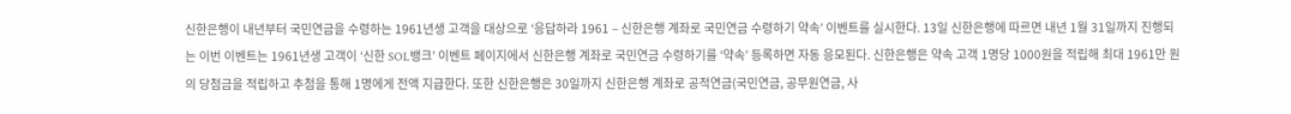신한은행이 내년부터 국민연금을 수령하는 1961년생 고객을 대상으로 ‘응답하라 1961 – 신한은행 계좌로 국민연금 수령하기 약속’ 이벤트를 실시한다. 13일 신한은행에 따르면 내년 1월 31일까지 진행되는 이번 이벤트는 1961년생 고객이 ‘신한 SOL뱅크’ 이벤트 페이지에서 신한은행 계좌로 국민연금 수령하기를 ‘약속’ 등록하면 자동 응모된다. 신한은행은 약속 고객 1명당 1000원을 적립해 최대 1961만 원의 당첨금을 적립하고 추첨을 통해 1명에게 전액 지급한다. 또한 신한은행은 30일까지 신한은행 계좌로 공적연금(국민연금, 공무원연금, 사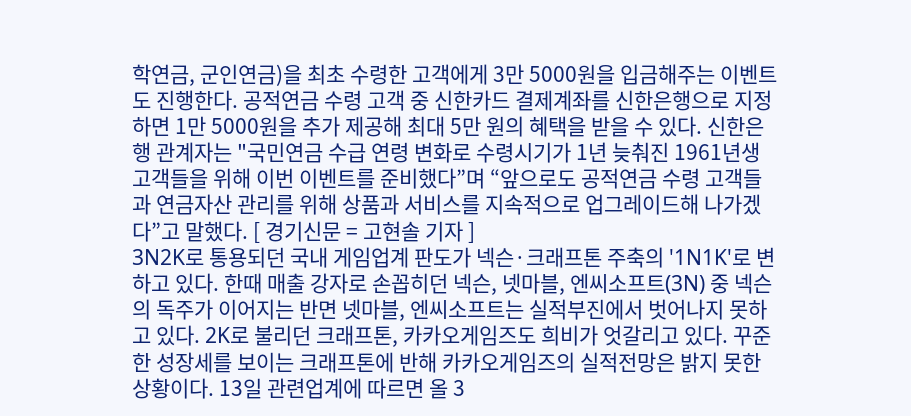학연금, 군인연금)을 최초 수령한 고객에게 3만 5000원을 입금해주는 이벤트도 진행한다. 공적연금 수령 고객 중 신한카드 결제계좌를 신한은행으로 지정하면 1만 5000원을 추가 제공해 최대 5만 원의 혜택을 받을 수 있다. 신한은행 관계자는 "국민연금 수급 연령 변화로 수령시기가 1년 늦춰진 1961년생 고객들을 위해 이번 이벤트를 준비했다”며 “앞으로도 공적연금 수령 고객들과 연금자산 관리를 위해 상품과 서비스를 지속적으로 업그레이드해 나가겠다”고 말했다. [ 경기신문 = 고현솔 기자 ]
3N2K로 통용되던 국내 게임업계 판도가 넥슨·크래프톤 주축의 '1N1K'로 변하고 있다. 한때 매출 강자로 손꼽히던 넥슨, 넷마블, 엔씨소프트(3N) 중 넥슨의 독주가 이어지는 반면 넷마블, 엔씨소프트는 실적부진에서 벗어나지 못하고 있다. 2K로 불리던 크래프톤, 카카오게임즈도 희비가 엇갈리고 있다. 꾸준한 성장세를 보이는 크래프톤에 반해 카카오게임즈의 실적전망은 밝지 못한 상황이다. 13일 관련업계에 따르면 올 3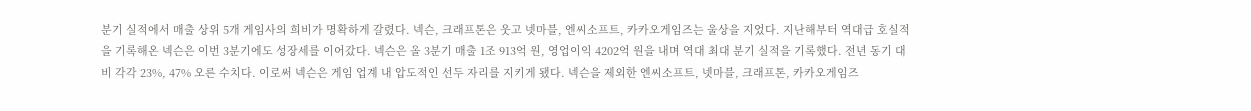분기 실적에서 매출 상위 5개 게임사의 희비가 명확하게 갈렸다. 넥슨, 크래프톤은 웃고 넷마블, 엔씨소프트, 카카오게임즈는 울상을 지었다. 지난해부터 역대급 호실적을 기록해온 넥슨은 이번 3분기에도 성장세를 이어갔다. 넥슨은 올 3분기 매출 1조 913억 원, 영업이익 4202억 원을 내며 역대 최대 분기 실적을 기록했다. 전년 동기 대비 각각 23%, 47% 오른 수치다. 이로써 넥슨은 게임 업계 내 압도적인 선두 자리를 지키게 됐다. 넥슨을 제외한 엔씨소프트, 넷마블, 크래프톤, 카카오게임즈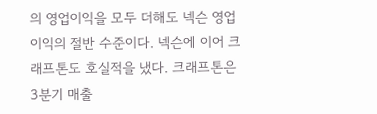의 영업이익을 모두 더해도 넥슨 영업이익의 절반 수준이다. 넥슨에 이어 크래프톤도 호실적을 냈다. 크래프톤은 3분기 매출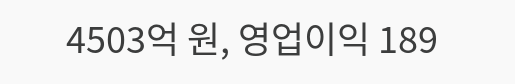4503억 원, 영업이익 189